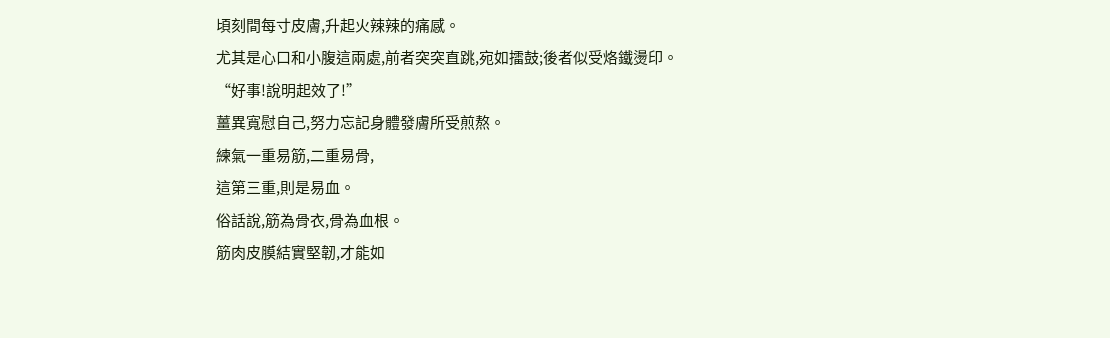頃刻間每寸皮膚,升起火辣辣的痛感。
尤其是心口和小腹這兩處,前者突突直跳,宛如擂鼓;後者似受烙鐵燙印。
“好事!說明起效了!”
薑異寬慰自己,努力忘記身體發膚所受煎熬。
練氣一重易筋,二重易骨,
這第三重,則是易血。
俗話說,筋為骨衣,骨為血根。
筋肉皮膜結實堅韌,才能如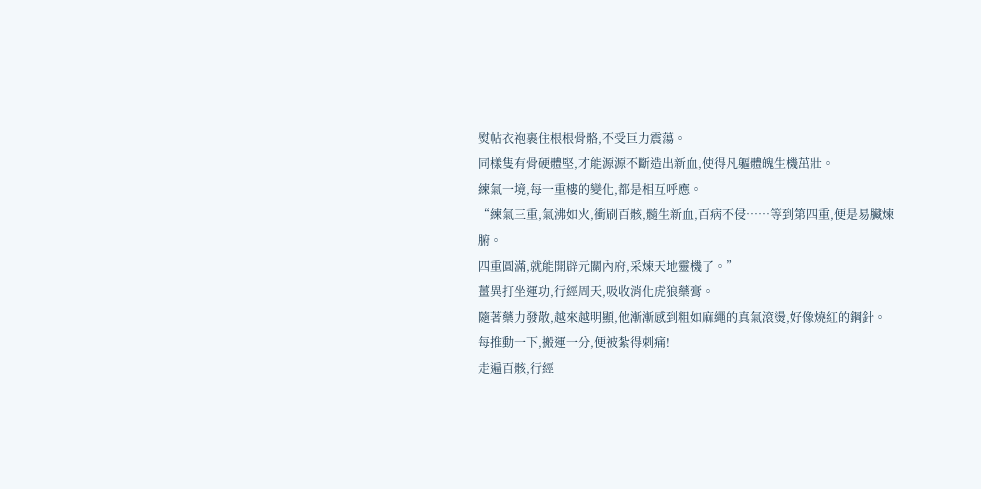熨帖衣袍裹住根根骨骼,不受巨力震蕩。
同樣隻有骨硬體堅,才能源源不斷造出新血,使得凡軀體魄生機茁壯。
練氣一境,每一重樓的變化,都是相互呼應。
“練氣三重,氣沸如火,衝刷百骸,髓生新血,百病不侵……等到第四重,便是易臟煉腑。
四重圓滿,就能開辟元關內府,采煉天地靈機了。”
薑異打坐運功,行經周天,吸收消化虎狼藥膏。
隨著藥力發散,越來越明顯,他漸漸感到粗如麻繩的真氣滾燙,好像燒紅的鋼針。
每推動一下,搬運一分,便被紮得刺痛!
走遍百骸,行經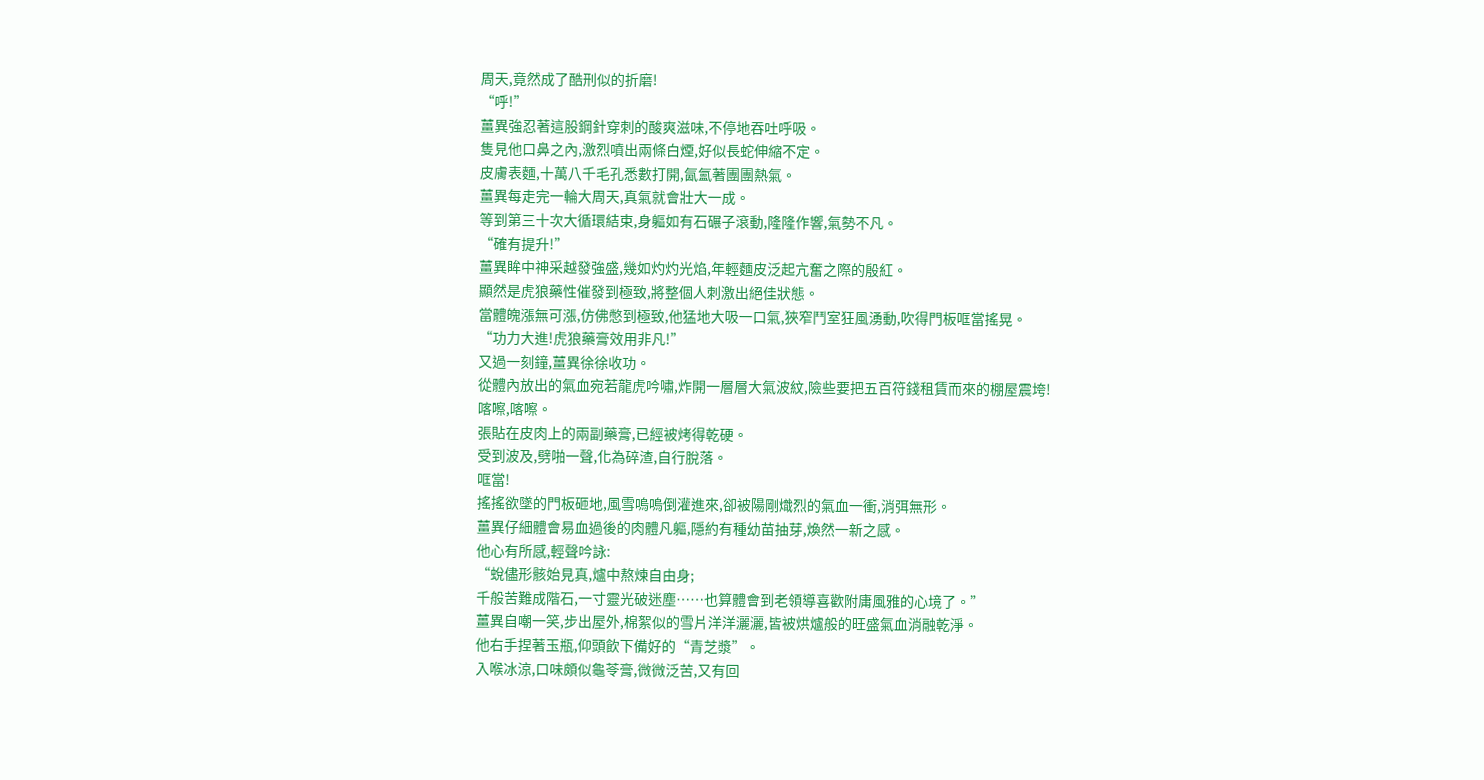周天,竟然成了酷刑似的折磨!
“呼!”
薑異強忍著這股鋼針穿刺的酸爽滋味,不停地吞吐呼吸。
隻見他口鼻之內,激烈噴出兩條白煙,好似長蛇伸縮不定。
皮膚表麵,十萬八千毛孔悉數打開,氤氳著團團熱氣。
薑異每走完一輪大周天,真氣就會壯大一成。
等到第三十次大循環結束,身軀如有石碾子滾動,隆隆作響,氣勢不凡。
“確有提升!”
薑異眸中神采越發強盛,幾如灼灼光焰,年輕麵皮泛起亢奮之際的殷紅。
顯然是虎狼藥性催發到極致,將整個人刺激出絕佳狀態。
當體魄漲無可漲,仿佛憋到極致,他猛地大吸一口氣,狹窄鬥室狂風湧動,吹得門板哐當搖晃。
“功力大進!虎狼藥膏效用非凡!”
又過一刻鐘,薑異徐徐收功。
從體內放出的氣血宛若龍虎吟嘯,炸開一層層大氣波紋,險些要把五百符錢租賃而來的棚屋震垮!
喀嚓,喀嚓。
張貼在皮肉上的兩副藥膏,已經被烤得乾硬。
受到波及,劈啪一聲,化為碎渣,自行脫落。
哐當!
搖搖欲墜的門板砸地,風雪嗚嗚倒灌進來,卻被陽剛熾烈的氣血一衝,消弭無形。
薑異仔細體會易血過後的肉體凡軀,隱約有種幼苗抽芽,煥然一新之感。
他心有所感,輕聲吟詠:
“蛻儘形骸始見真,爐中熬煉自由身;
千般苦難成階石,一寸靈光破迷塵……也算體會到老領導喜歡附庸風雅的心境了。”
薑異自嘲一笑,步出屋外,棉絮似的雪片洋洋灑灑,皆被烘爐般的旺盛氣血消融乾淨。
他右手捏著玉瓶,仰頭飲下備好的“青芝漿”。
入喉冰涼,口味頗似龜苓膏,微微泛苦,又有回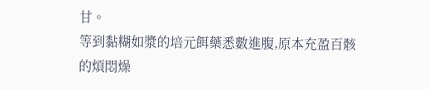甘。
等到黏糊如漿的培元餌藥悉數進腹,原本充盈百骸的煩悶燥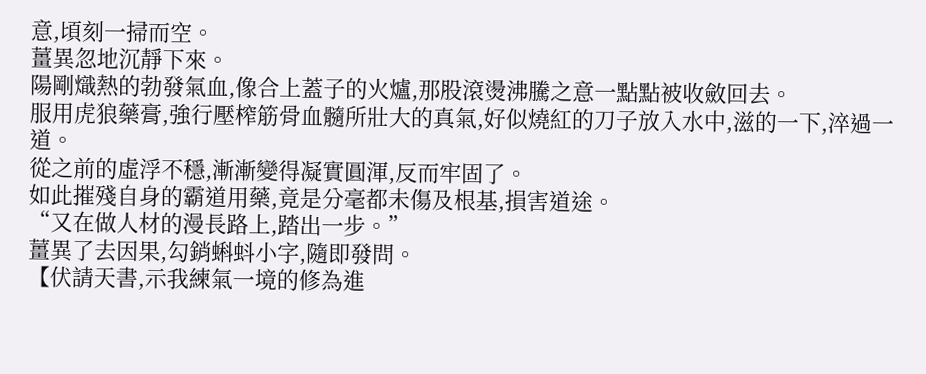意,頃刻一掃而空。
薑異忽地沉靜下來。
陽剛熾熱的勃發氣血,像合上蓋子的火爐,那股滾燙沸騰之意一點點被收斂回去。
服用虎狼藥膏,強行壓榨筋骨血髓所壯大的真氣,好似燒紅的刀子放入水中,滋的一下,淬過一道。
從之前的虛浮不穩,漸漸變得凝實圓渾,反而牢固了。
如此摧殘自身的霸道用藥,竟是分毫都未傷及根基,損害道途。
“又在做人材的漫長路上,踏出一步。”
薑異了去因果,勾銷蝌蚪小字,隨即發問。
【伏請天書,示我練氣一境的修為進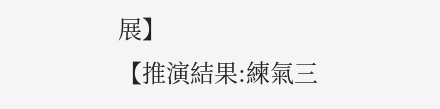展】
【推演結果:練氣三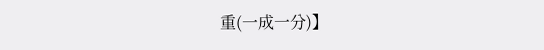重(一成一分)】